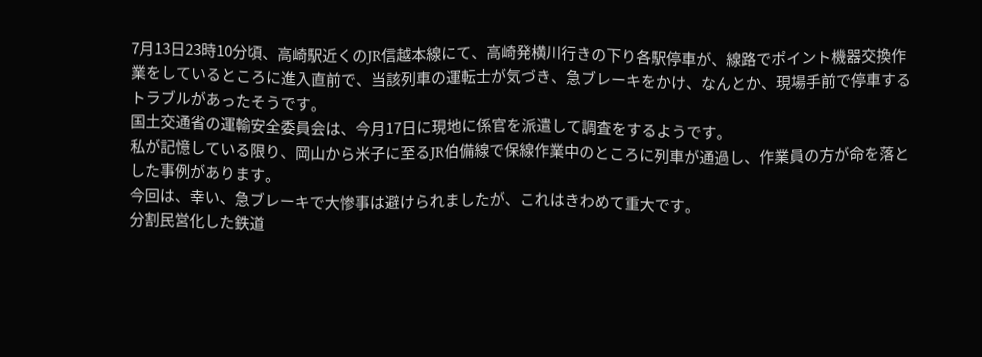7月13日23時10分頃、高崎駅近くのJR信越本線にて、高崎発横川行きの下り各駅停車が、線路でポイント機器交換作業をしているところに進入直前で、当該列車の運転士が気づき、急ブレーキをかけ、なんとか、現場手前で停車するトラブルがあったそうです。
国土交通省の運輸安全委員会は、今月17日に現地に係官を派遣して調査をするようです。
私が記憶している限り、岡山から米子に至るJR伯備線で保線作業中のところに列車が通過し、作業員の方が命を落とした事例があります。
今回は、幸い、急ブレーキで大惨事は避けられましたが、これはきわめて重大です。
分割民営化した鉄道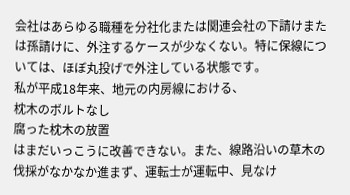会社はあらゆる職種を分社化または関連会社の下請けまたは孫請けに、外注するケースが少なくない。特に保線については、ほぼ丸投げで外注している状態です。
私が平成18年来、地元の内房線における、
枕木のボルトなし
腐った枕木の放置
はまだいっこうに改善できない。また、線路沿いの草木の伐採がなかなか進まず、運転士が運転中、見なけ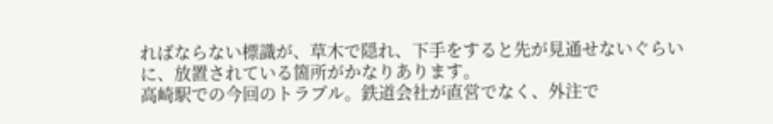ればならない標識が、草木で隠れ、下手をすると先が見通せないぐらいに、放置されている箇所がかなりあります。
高崎駅での今回のトラブル。鉄道会社が直営でなく、外注で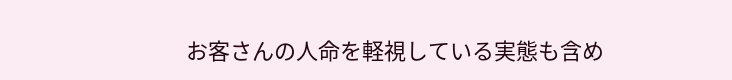お客さんの人命を軽視している実態も含め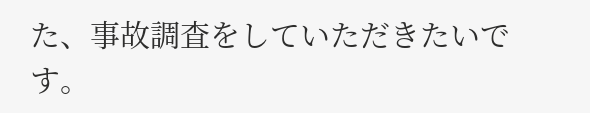た、事故調査をしていただきたいです。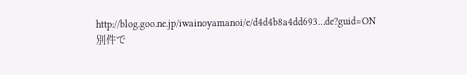http://blog.goo.ne.jp/iwainoyamanoi/e/d4d4b8a4dd693…de?guid=ON
別件で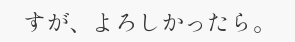すが、よろしかったら。